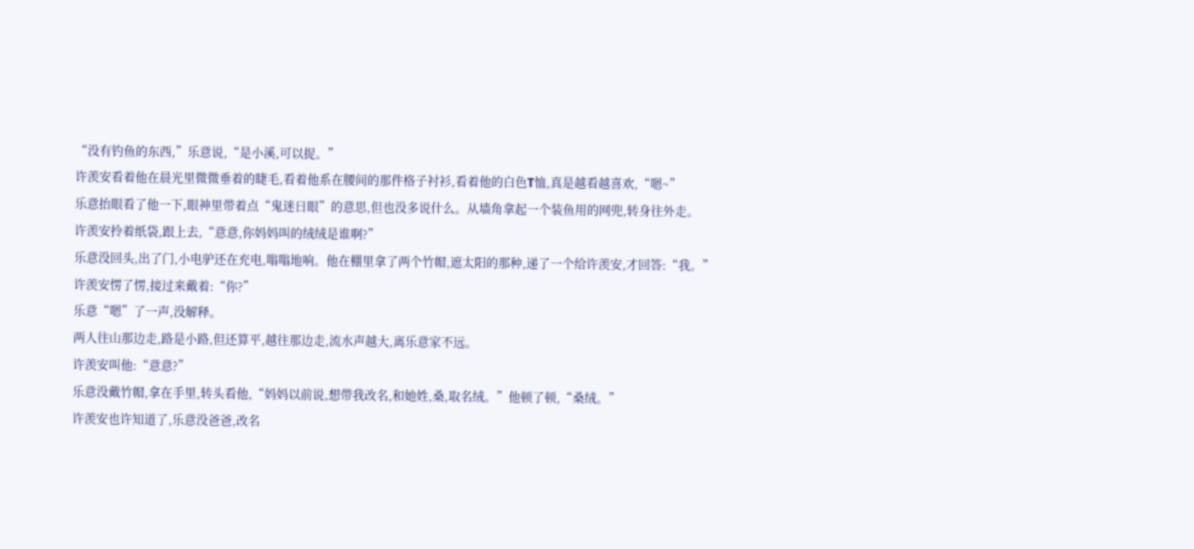“没有钓鱼的东西,”乐意说,“是小溪,可以捉。”
许羡安看着他在晨光里微微垂着的睫毛,看着他系在腰间的那件格子衬衫,看着他的白色T恤,真是越看越喜欢,“嗯~”
乐意抬眼看了他一下,眼神里带着点“鬼迷日眼”的意思,但也没多说什么。从墙角拿起一个装鱼用的网兜,转身往外走。
许羡安拎着纸袋,跟上去,“意意,你妈妈叫的绒绒是谁啊?”
乐意没回头,出了门,小电驴还在充电,嗡嗡地响。他在棚里拿了两个竹帽,遮太阳的那种,递了一个给许羡安,才回答:“我。”
许羡安愣了愣,接过来戴着:“你?”
乐意“嗯”了一声,没解释。
两人往山那边走,路是小路,但还算平,越往那边走,流水声越大,离乐意家不远。
许羡安叫他:“意意?”
乐意没戴竹帽,拿在手里,转头看他,“妈妈以前说,想带我改名,和她姓,桑,取名绒。”他顿了顿,“桑绒。”
许羡安也许知道了,乐意没爸爸,改名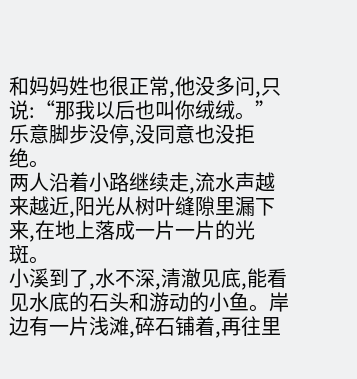和妈妈姓也很正常,他没多问,只说:“那我以后也叫你绒绒。”
乐意脚步没停,没同意也没拒绝。
两人沿着小路继续走,流水声越来越近,阳光从树叶缝隙里漏下来,在地上落成一片一片的光斑。
小溪到了,水不深,清澈见底,能看见水底的石头和游动的小鱼。岸边有一片浅滩,碎石铺着,再往里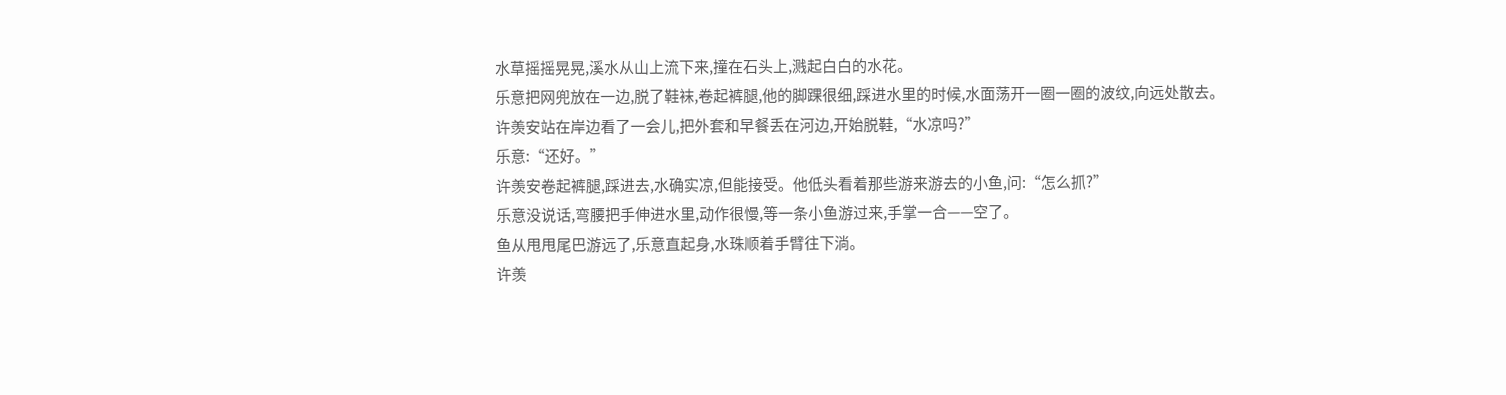水草摇摇晃晃,溪水从山上流下来,撞在石头上,溅起白白的水花。
乐意把网兜放在一边,脱了鞋袜,卷起裤腿,他的脚踝很细,踩进水里的时候,水面荡开一圈一圈的波纹,向远处散去。
许羡安站在岸边看了一会儿,把外套和早餐丢在河边,开始脱鞋,“水凉吗?”
乐意:“还好。”
许羡安卷起裤腿,踩进去,水确实凉,但能接受。他低头看着那些游来游去的小鱼,问:“怎么抓?”
乐意没说话,弯腰把手伸进水里,动作很慢,等一条小鱼游过来,手掌一合——空了。
鱼从甩甩尾巴游远了,乐意直起身,水珠顺着手臂往下淌。
许羡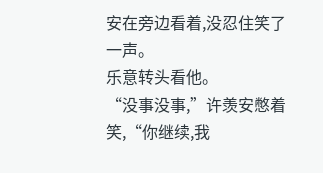安在旁边看着,没忍住笑了一声。
乐意转头看他。
“没事没事,”许羡安憋着笑,“你继续,我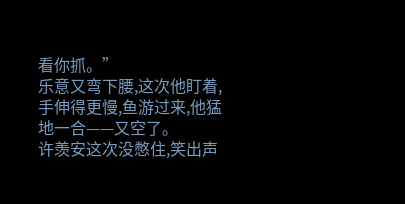看你抓。”
乐意又弯下腰,这次他盯着,手伸得更慢,鱼游过来,他猛地一合——又空了。
许羡安这次没憋住,笑出声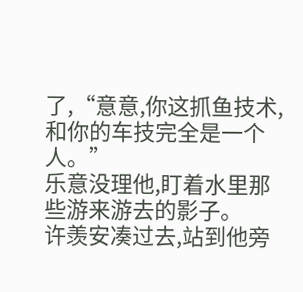了,“意意,你这抓鱼技术,和你的车技完全是一个人。”
乐意没理他,盯着水里那些游来游去的影子。
许羡安凑过去,站到他旁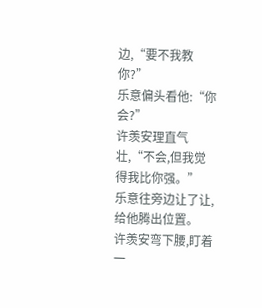边,“要不我教你?”
乐意偏头看他:“你会?”
许羡安理直气壮,“不会,但我觉得我比你强。”
乐意往旁边让了让,给他腾出位置。
许羡安弯下腰,盯着一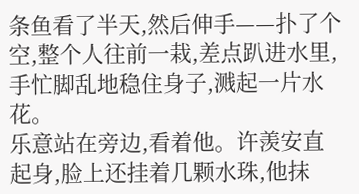条鱼看了半天,然后伸手——扑了个空,整个人往前一栽,差点趴进水里,手忙脚乱地稳住身子,溅起一片水花。
乐意站在旁边,看着他。许羡安直起身,脸上还挂着几颗水珠,他抹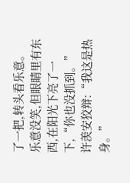了一把,转头看乐意。
乐意没笑,但眼睛里有东西,在阳光下亮了一下,“你也没抓到。”
许羡安狡辩:“我这是热身。”